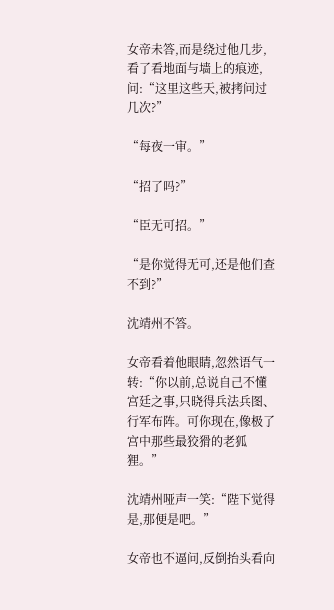女帝未答,而是绕过他几步,看了看地面与墙上的痕迹,问:“这里这些天,被拷问过几次?”

“每夜一审。”

“招了吗?”

“臣无可招。”

“是你觉得无可,还是他们查不到?”

沈靖州不答。

女帝看着他眼睛,忽然语气一转:“你以前,总说自己不懂宫廷之事,只晓得兵法兵图、行军布阵。可你现在,像极了宫中那些最狡猾的老狐狸。”

沈靖州哑声一笑:“陛下觉得是,那便是吧。”

女帝也不逼问,反倒抬头看向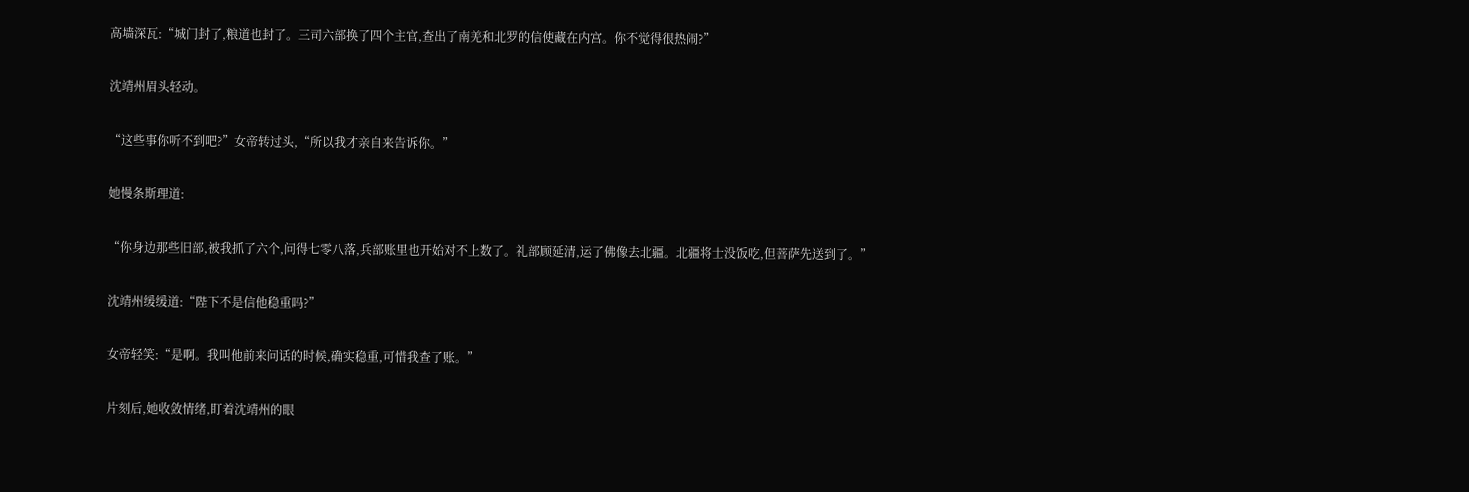高墙深瓦:“城门封了,粮道也封了。三司六部换了四个主官,查出了南羌和北罗的信使藏在内宫。你不觉得很热闹?”

沈靖州眉头轻动。

“这些事你听不到吧?”女帝转过头,“所以我才亲自来告诉你。”

她慢条斯理道:

“你身边那些旧部,被我抓了六个,问得七零八落,兵部账里也开始对不上数了。礼部顾延清,运了佛像去北疆。北疆将士没饭吃,但菩萨先送到了。”

沈靖州缓缓道:“陛下不是信他稳重吗?”

女帝轻笑:“是啊。我叫他前来问话的时候,确实稳重,可惜我查了账。”

片刻后,她收敛情绪,盯着沈靖州的眼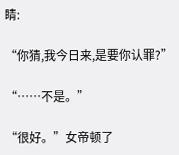睛:

“你猜,我今日来,是要你认罪?”

“……不是。”

“很好。”女帝顿了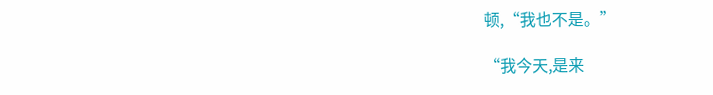顿,“我也不是。”

“我今天,是来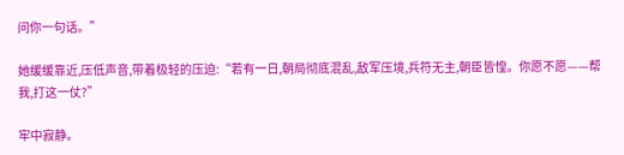问你一句话。”

她缓缓靠近,压低声音,带着极轻的压迫:“若有一日,朝局彻底混乱,敌军压境,兵符无主,朝臣皆惶。你愿不愿——帮我,打这一仗?”

牢中寂静。